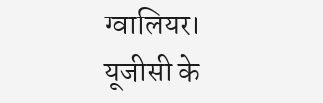ग्वालियर। यूजीसी के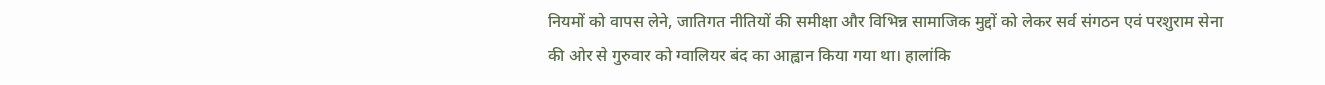नियमों को वापस लेने, जातिगत नीतियों की समीक्षा और विभिन्न सामाजिक मुद्दों को लेकर सर्व संगठन एवं परशुराम सेना की ओर से गुरुवार को ग्वालियर बंद का आह्वान किया गया था। हालांकि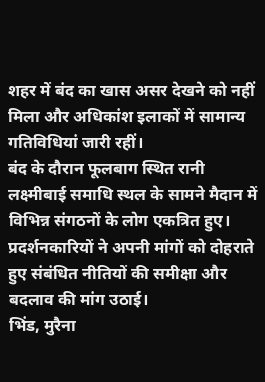शहर में बंद का खास असर देखने को नहीं मिला और अधिकांश इलाकों में सामान्य गतिविधियां जारी रहीं।
बंद के दौरान फूलबाग स्थित रानी लक्ष्मीबाई समाधि स्थल के सामने मैदान में विभिन्न संगठनों के लोग एकत्रित हुए। प्रदर्शनकारियों ने अपनी मांगों को दोहराते हुए संबंधित नीतियों की समीक्षा और बदलाव की मांग उठाई।
भिंड, मुरैना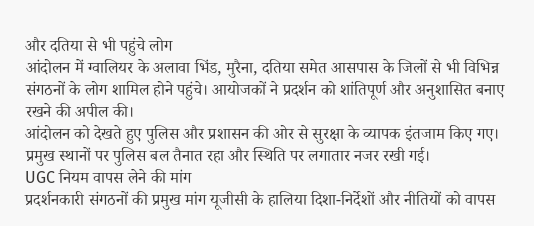और दतिया से भी पहुंचे लोग
आंदोलन में ग्वालियर के अलावा भिंड, मुरैना, दतिया समेत आसपास के जिलों से भी विभिन्न संगठनों के लोग शामिल होने पहुंचे। आयोजकों ने प्रदर्शन को शांतिपूर्ण और अनुशासित बनाए रखने की अपील की।
आंदोलन को देखते हुए पुलिस और प्रशासन की ओर से सुरक्षा के व्यापक इंतजाम किए गए। प्रमुख स्थानों पर पुलिस बल तैनात रहा और स्थिति पर लगातार नजर रखी गई।
UGC नियम वापस लेने की मांग
प्रदर्शनकारी संगठनों की प्रमुख मांग यूजीसी के हालिया दिशा-निर्देशों और नीतियों को वापस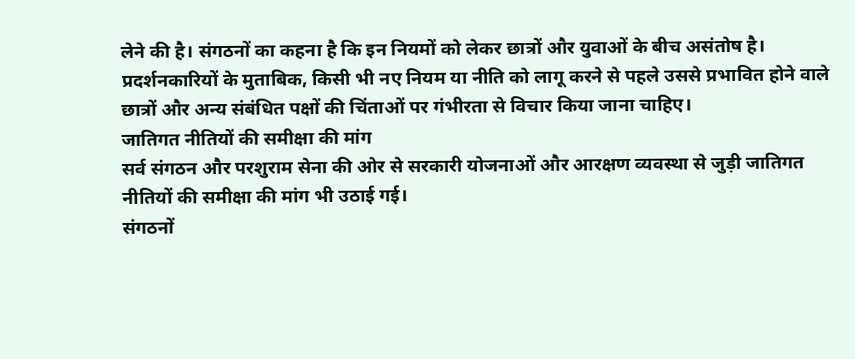लेने की है। संगठनों का कहना है कि इन नियमों को लेकर छात्रों और युवाओं के बीच असंतोष है।
प्रदर्शनकारियों के मुताबिक, किसी भी नए नियम या नीति को लागू करने से पहले उससे प्रभावित होने वाले छात्रों और अन्य संबंधित पक्षों की चिंताओं पर गंभीरता से विचार किया जाना चाहिए।
जातिगत नीतियों की समीक्षा की मांग
सर्व संगठन और परशुराम सेना की ओर से सरकारी योजनाओं और आरक्षण व्यवस्था से जुड़ी जातिगत नीतियों की समीक्षा की मांग भी उठाई गई।
संगठनों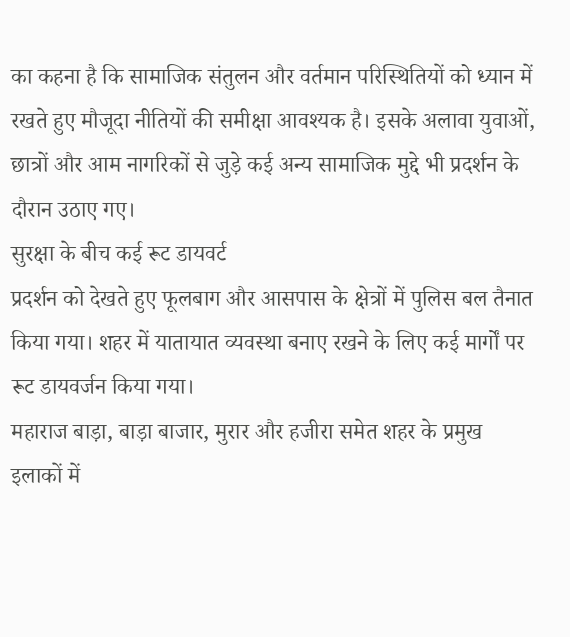का कहना है कि सामाजिक संतुलन और वर्तमान परिस्थितियों को ध्यान में रखते हुए मौजूदा नीतियों की समीक्षा आवश्यक है। इसके अलावा युवाओं, छात्रों और आम नागरिकों से जुड़े कई अन्य सामाजिक मुद्दे भी प्रदर्शन के दौरान उठाए गए।
सुरक्षा के बीच कई रूट डायवर्ट
प्रदर्शन को देखते हुए फूलबाग और आसपास के क्षेत्रों में पुलिस बल तैनात किया गया। शहर में यातायात व्यवस्था बनाए रखने के लिए कई मार्गों पर रूट डायवर्जन किया गया।
महाराज बाड़ा, बाड़ा बाजार, मुरार और हजीरा समेत शहर के प्रमुख इलाकों में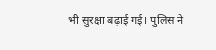भी सुरक्षा बढ़ाई गई। पुलिस ने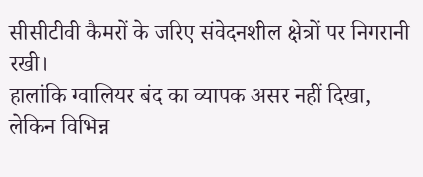सीसीटीवी कैमरों के जरिए संवेदनशील क्षेत्रों पर निगरानी रखी।
हालांकि ग्वालियर बंद का व्यापक असर नहीं दिखा, लेकिन विभिन्न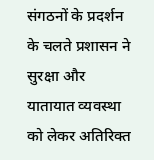संगठनों के प्रदर्शन के चलते प्रशासन ने सुरक्षा और यातायात व्यवस्था को लेकर अतिरिक्त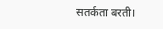सतर्कता बरती।